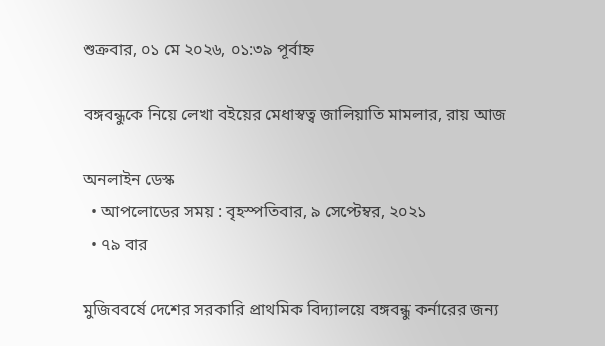শুক্রবার, ০১ মে ২০২৬, ০১:৩৯ পূর্বাহ্ন

বঙ্গবন্ধুকে নিয়ে লেখা বইয়ের মেধাস্বত্ব জালিয়াতি মামলার, রায় আজ

অনলাইন ডেস্ক
  • আপলোডের সময় : বৃহস্পতিবার, ৯ সেপ্টেম্বর, ২০২১
  • ৭৯ বার

মুজিববর্ষে দেশের সরকারি প্রাথমিক বিদ্যালয়ে বঙ্গবন্ধু কর্নারের জন্য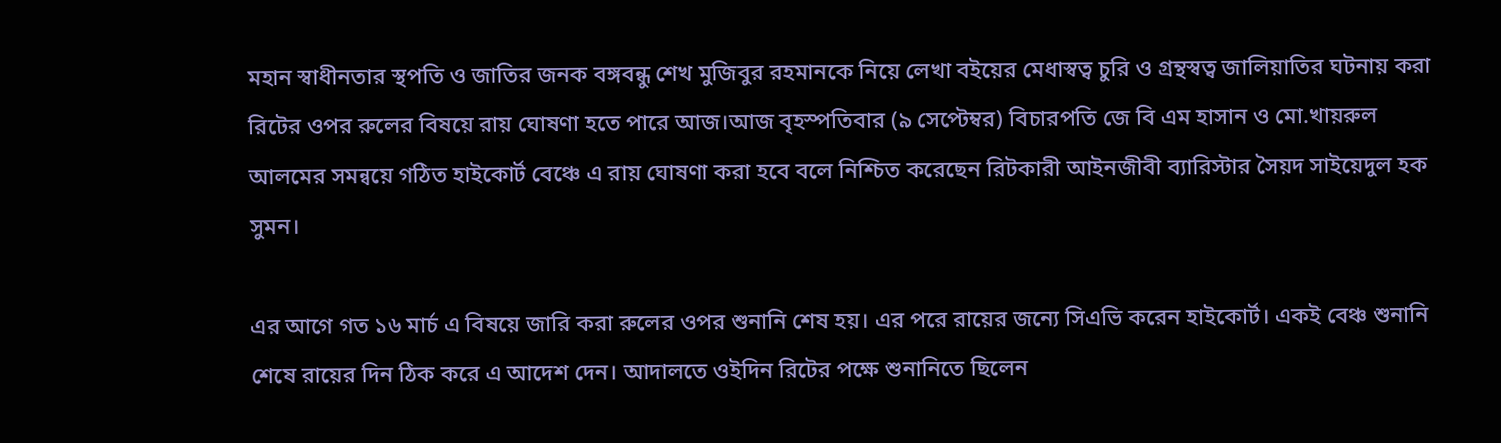মহান স্বাধীনতার স্থপতি ও জাতির জনক বঙ্গবন্ধু শেখ মুজিবুর রহমানকে নিয়ে লেখা বইয়ের মেধাস্বত্ব চুরি ও গ্রন্থস্বত্ব জালিয়াতির ঘটনায় করা রিটের ওপর রুলের বিষয়ে রায় ঘোষণা হতে পারে আজ।আজ বৃহস্পতিবার (৯ সেপ্টেম্বর) বিচারপতি জে বি এম হাসান ও মো.খায়রুল আলমের সমন্বয়ে গঠিত হাইকোর্ট বেঞ্চে এ রায় ঘোষণা করা হবে বলে নিশ্চিত করেছেন রিটকারী আইনজীবী ব্যারিস্টার সৈয়দ সাইয়েদুল হক সুমন।

এর আগে গত ১৬ মার্চ এ বিষয়ে জারি করা রুলের ওপর শুনানি শেষ হয়। এর পরে রায়ের জন্যে সিএভি করেন হাইকোর্ট। একই বেঞ্চ শুনানি শেষে রায়ের দিন ঠিক করে এ আদেশ দেন। আদালতে ওইদিন রিটের পক্ষে শুনানিতে ছিলেন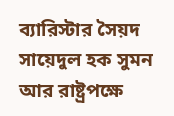ব্যারিস্টার সৈয়দ সায়েদুল হক সুমন আর রাষ্ট্রপক্ষে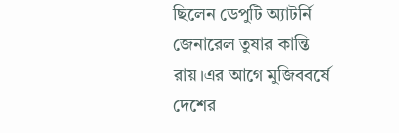ছিলেন ডেপুটি অ্যাটর্নি জেনারেল তুষার কান্তি রায়।এর আগে মুজিববর্ষে দেশের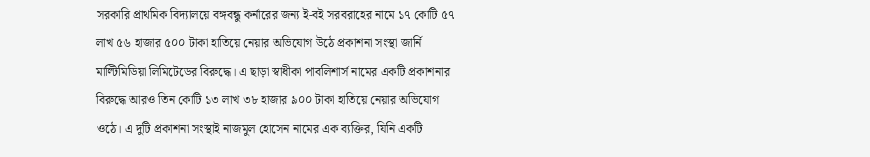সরকারি প্রাথমিক বিদ্যালয়ে বঙ্গবন্ধু কর্নারের জন্য ই-বই সরবরাহের নামে ১৭ কোটি ৫৭ লাখ ৫৬ হাজার ৫০০ টাকা হাতিয়ে নেয়ার অভিযোগ উঠে প্রকাশনা সংস্থা জার্নি মাল্টিমিডিয়া লিমিটেডের বিরুদ্ধে। এ ছাড়া স্বাধীকা পাবলিশার্স নামের একটি প্রকাশনার বিরুদ্ধে আরও তিন কোটি ১৩ লাখ ৩৮ হাজার ৯০০ টাকা হাতিয়ে নেয়ার অভিযোগ ওঠে। এ দুটি প্রকাশনা সংস্থাই নাজমুল হোসেন নামের এক ব্যক্তির, যিনি একটি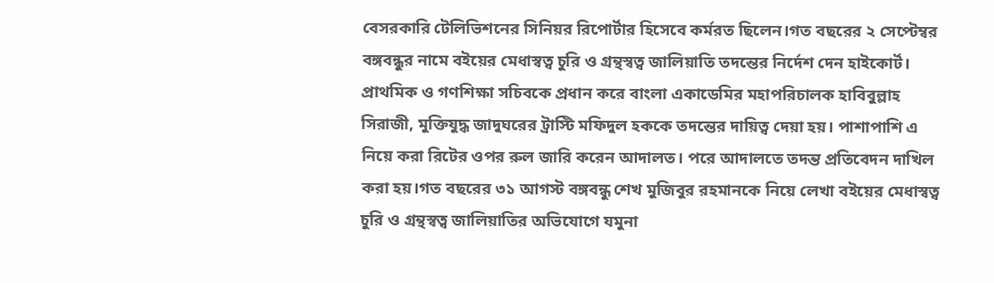বেসরকারি টেলিভিশনের সিনিয়র রিপোর্টার হিসেবে কর্মরত ছিলেন।গত বছরের ২ সেপ্টেম্বর বঙ্গবন্ধুর নামে বইয়ের মেধাস্বত্ব চুরি ও গ্রন্থস্বত্ব জালিয়াতি তদন্তের নির্দেশ দেন হাইকোর্ট। প্রাথমিক ও গণশিক্ষা সচিবকে প্রধান করে বাংলা একাডেমির মহাপরিচালক হাবিবুল্লাহ সিরাজী, মুক্তিযুদ্ধ জাদুঘরের ট্রাস্টি মফিদুল হককে তদন্তের দায়িত্ব দেয়া হয়। পাশাপাশি এ নিয়ে করা রিটের ওপর রুল জারি করেন আদালত। পরে আদালতে তদন্ত প্রতিবেদন দাখিল করা হয়।গত বছরের ৩১ আগস্ট বঙ্গবন্ধু শেখ মুজিবুর রহমানকে নিয়ে লেখা বইয়ের মেধাস্বত্ব চুরি ও গ্রন্থস্বত্ব জালিয়াতির অভিযোগে যমুনা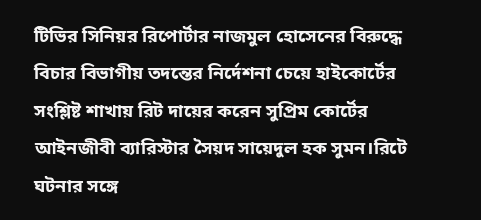টিভির সিনিয়র রিপোর্টার নাজমুল হোসেনের বিরুদ্ধে বিচার বিভাগীয় তদন্তের নির্দেশনা চেয়ে হাইকোর্টের সংশ্লিষ্ট শাখায় রিট দায়ের করেন সুপ্রিম কোর্টের আইনজীবী ব্যারিস্টার সৈয়দ সায়েদুল হক সুমন।রিটে ঘটনার সঙ্গে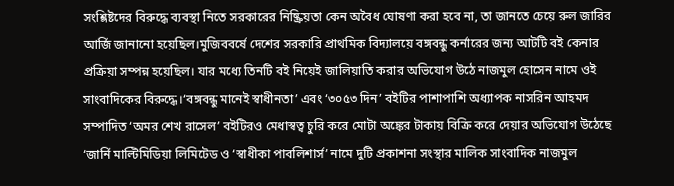সংশ্লিষ্টদের বিরুদ্ধে ব্যবস্থা নিতে সরকারের নিষ্ক্রিয়তা কেন অবৈধ ঘোষণা করা হবে না, তা জানতে চেয়ে রুল জারির আর্জি জানানো হয়েছিল।মুজিববর্ষে দেশের সরকারি প্রাথমিক বিদ্যালয়ে বঙ্গবন্ধু কর্নারের জন্য আটটি বই কেনার প্রক্রিয়া সম্পন্ন হয়েছিল। যার মধ্যে তিনটি বই নিয়েই জালিয়াতি করার অভিযোগ উঠে নাজমুল হোসেন নামে ওই সাংবাদিকের বিরুদ্ধে।‘বঙ্গবন্ধু মানেই স্বাধীনতা’ এবং ‘৩০৫৩ দিন’ বইটির পাশাপাশি অধ্যাপক নাসরিন আহমদ সম্পাদিত ‘অমর শেখ রাসেল’ বইটিরও মেধাস্বত্ব চুরি করে মোটা অঙ্কের টাকায় বিক্রি করে দেয়ার অভিযোগ উঠেছে ‘জার্নি মাল্টিমিডিয়া লিমিটেড ও ‘স্বাধীকা পাবলিশার্স’ নামে দুটি প্রকাশনা সংস্থার মালিক সাংবাদিক নাজমুল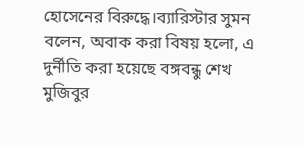হোসেনের বিরুদ্ধে।ব্যারিস্টার সুমন বলেন, অবাক করা বিষয় হলো, এ দুর্নীতি করা হয়েছে বঙ্গবন্ধু শেখ মুজিবুর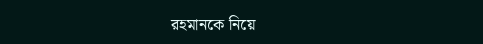রহমানকে নিয়ে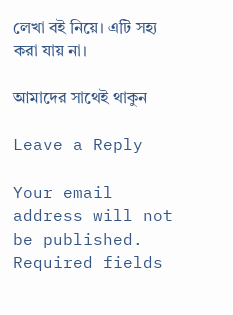লেখা বই নিয়ে। এটি সহ্য করা যায় না।

আমাদের সাথেই থাকুন

Leave a Reply

Your email address will not be published. Required fields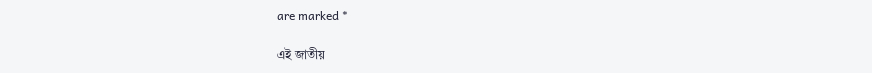are marked *

এই জাতীয়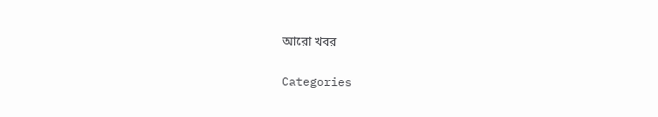আরো খবর

Categories